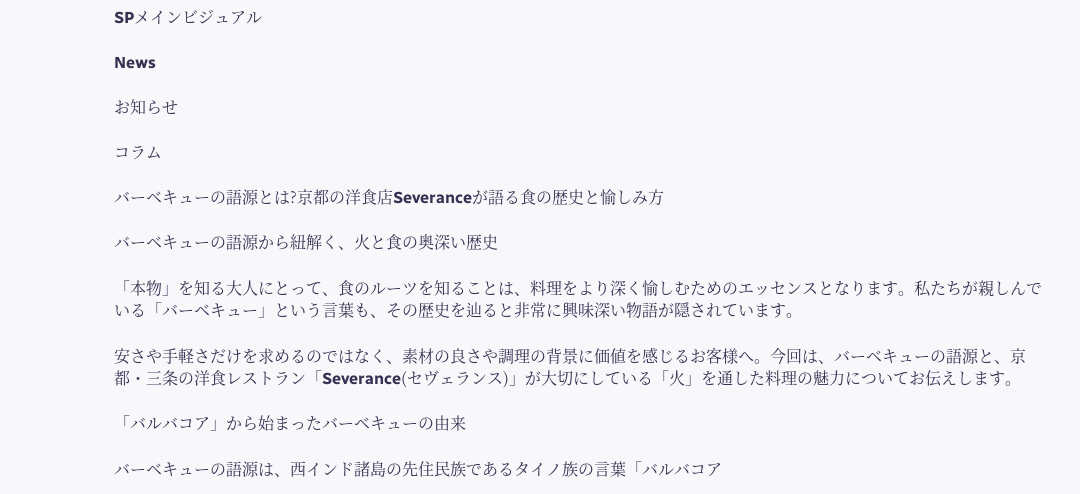SPメインビジュアル

News

お知らせ

コラム

バーベキューの語源とは?京都の洋食店Severanceが語る食の歴史と愉しみ方

バーベキューの語源から紐解く、火と食の奥深い歴史

「本物」を知る大人にとって、食のルーツを知ることは、料理をより深く愉しむためのエッセンスとなります。私たちが親しんでいる「バーベキュー」という言葉も、その歴史を辿ると非常に興味深い物語が隠されています。

安さや手軽さだけを求めるのではなく、素材の良さや調理の背景に価値を感じるお客様へ。今回は、バーベキューの語源と、京都・三条の洋食レストラン「Severance(セヴェランス)」が大切にしている「火」を通した料理の魅力についてお伝えします。

「バルバコア」から始まったバーベキューの由来

バーベキューの語源は、西インド諸島の先住民族であるタイノ族の言葉「バルバコア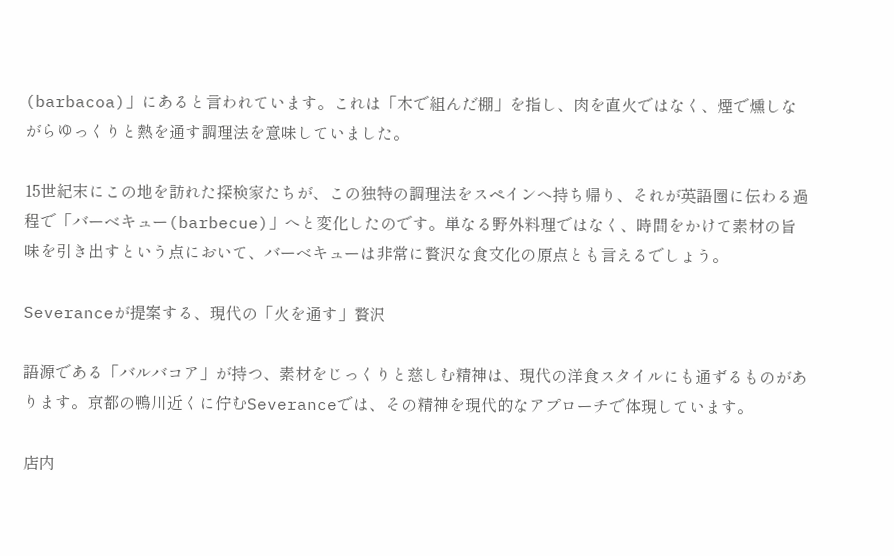(barbacoa)」にあると言われています。これは「木で組んだ棚」を指し、肉を直火ではなく、煙で燻しながらゆっくりと熱を通す調理法を意味していました。

15世紀末にこの地を訪れた探検家たちが、この独特の調理法をスペインへ持ち帰り、それが英語圏に伝わる過程で「バーベキュー(barbecue)」へと変化したのです。単なる野外料理ではなく、時間をかけて素材の旨味を引き出すという点において、バーベキューは非常に贅沢な食文化の原点とも言えるでしょう。

Severanceが提案する、現代の「火を通す」贅沢

語源である「バルバコア」が持つ、素材をじっくりと慈しむ精神は、現代の洋食スタイルにも通ずるものがあります。京都の鴨川近くに佇むSeveranceでは、その精神を現代的なアプローチで体現しています。

店内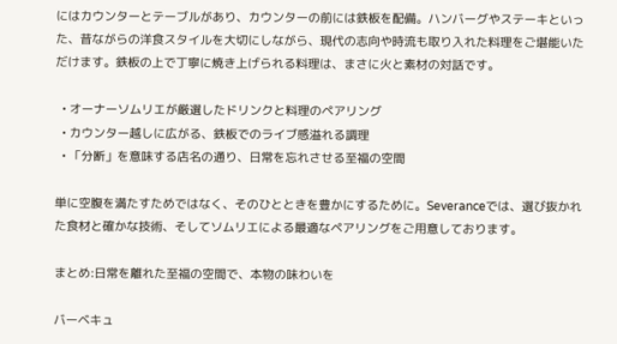にはカウンターとテーブルがあり、カウンターの前には鉄板を配備。ハンバーグやステーキといった、昔ながらの洋食スタイルを大切にしながら、現代の志向や時流も取り入れた料理をご堪能いただけます。鉄板の上で丁寧に焼き上げられる料理は、まさに火と素材の対話です。

  • オーナーソムリエが厳選したドリンクと料理のペアリング
  • カウンター越しに広がる、鉄板でのライブ感溢れる調理
  • 「分断」を意味する店名の通り、日常を忘れさせる至福の空間

単に空腹を満たすためではなく、そのひとときを豊かにするために。Severanceでは、選び抜かれた食材と確かな技術、そしてソムリエによる最適なペアリングをご用意しております。

まとめ:日常を離れた至福の空間で、本物の味わいを

バーベキュ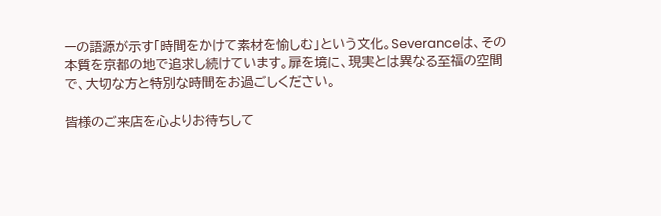ーの語源が示す「時間をかけて素材を愉しむ」という文化。Severanceは、その本質を京都の地で追求し続けています。扉を境に、現実とは異なる至福の空間で、大切な方と特別な時間をお過ごしください。

皆様のご来店を心よりお待ちして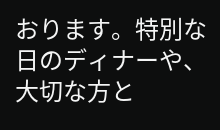おります。特別な日のディナーや、大切な方と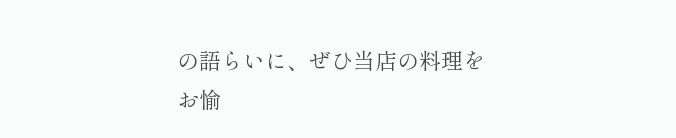の語らいに、ぜひ当店の料理をお愉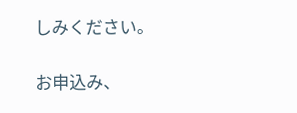しみください。

お申込み、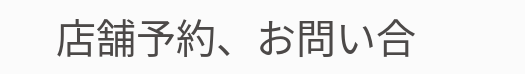店舗予約、お問い合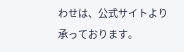わせは、公式サイトより承っております。